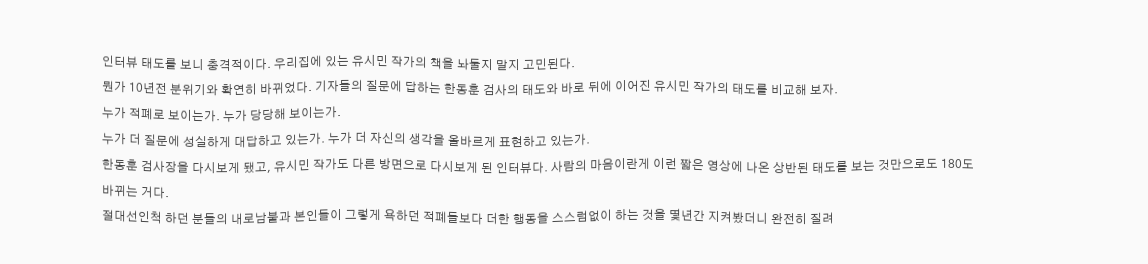인터뷰 태도를 보니 충격적이다. 우리집에 있는 유시민 작가의 책을 놔둘지 말지 고민된다.
뭔가 10년전 분위기와 확연히 바뀌었다. 기자들의 질문에 답하는 한동훈 검사의 태도와 바로 뒤에 이어진 유시민 작가의 태도를 비교해 보자.
누가 적폐로 보이는가. 누가 당당해 보이는가.
누가 더 질문에 성실하게 대답하고 있는가. 누가 더 자신의 생각을 올바르게 표현하고 있는가.
한동훈 검사장을 다시보게 됐고, 유시민 작가도 다른 방면으로 다시보게 된 인터뷰다. 사람의 마음이란게 이런 짧은 영상에 나온 상반된 태도를 보는 것만으로도 180도 바뀌는 거다.
절대선인척 하던 분들의 내로남불과 본인들이 그렇게 욕하던 적폐들보다 더한 행동을 스스럼없이 하는 것을 몇년간 지켜봤더니 완전히 질려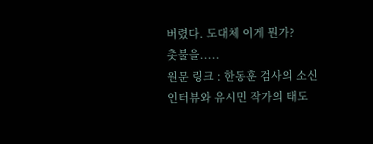버렸다. 도대체 이게 뭔가?
촛불을.....
원문 링크 : 한동훈 검사의 소신 인터뷰와 유시민 작가의 태도